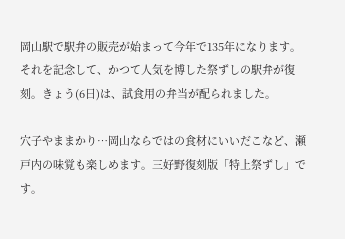岡山駅で駅弁の販売が始まって今年で135年になります。それを記念して、かつて人気を博した祭ずしの駅弁が復刻。きょう(6日)は、試食用の弁当が配られました。

穴子やままかり…岡山ならではの食材にいいだこなど、瀬戸内の味覚も楽しめます。三好野復刻版「特上祭ずし」です。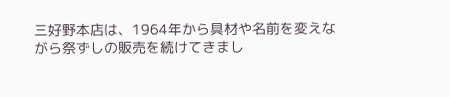三好野本店は、1964年から具材や名前を変えながら祭ずしの販売を続けてきまし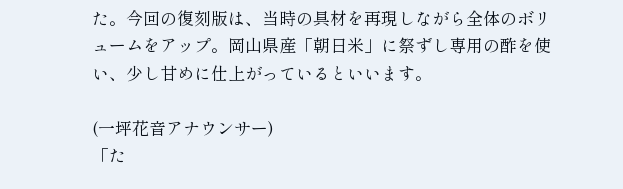た。今回の復刻版は、当時の具材を再現しながら全体のボリュームをアップ。岡山県産「朝日米」に祭ずし専用の酢を使い、少し甘めに仕上がっているといいます。

(一坪花音アナウンサー)
「た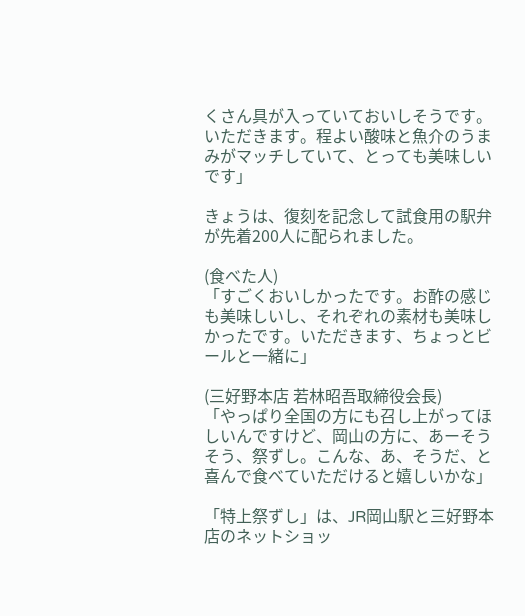くさん具が入っていておいしそうです。いただきます。程よい酸味と魚介のうまみがマッチしていて、とっても美味しいです」

きょうは、復刻を記念して試食用の駅弁が先着200人に配られました。

(食べた人)
「すごくおいしかったです。お酢の感じも美味しいし、それぞれの素材も美味しかったです。いただきます、ちょっとビールと一緒に」

(三好野本店 若林昭吾取締役会長)
「やっぱり全国の方にも召し上がってほしいんですけど、岡山の方に、あーそうそう、祭ずし。こんな、あ、そうだ、と喜んで食べていただけると嬉しいかな」

「特上祭ずし」は、JR岡山駅と三好野本店のネットショッ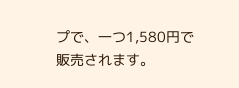プで、一つ1,580円で販売されます。